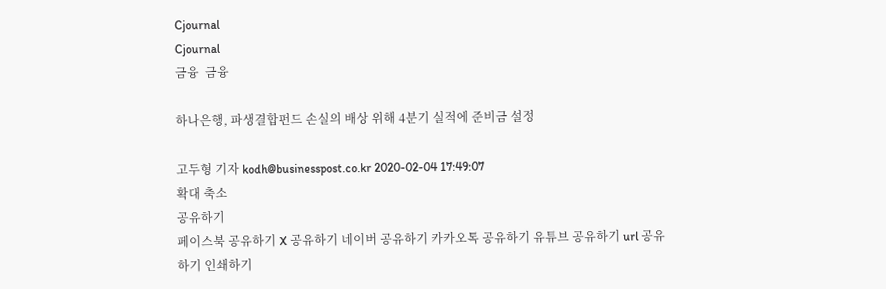Cjournal
Cjournal
금융  금융

하나은행, 파생결합펀드 손실의 배상 위해 4분기 실적에 준비금 설정

고두형 기자 kodh@businesspost.co.kr 2020-02-04 17:49:07
확대 축소
공유하기
페이스북 공유하기 X 공유하기 네이버 공유하기 카카오톡 공유하기 유튜브 공유하기 url 공유하기 인쇄하기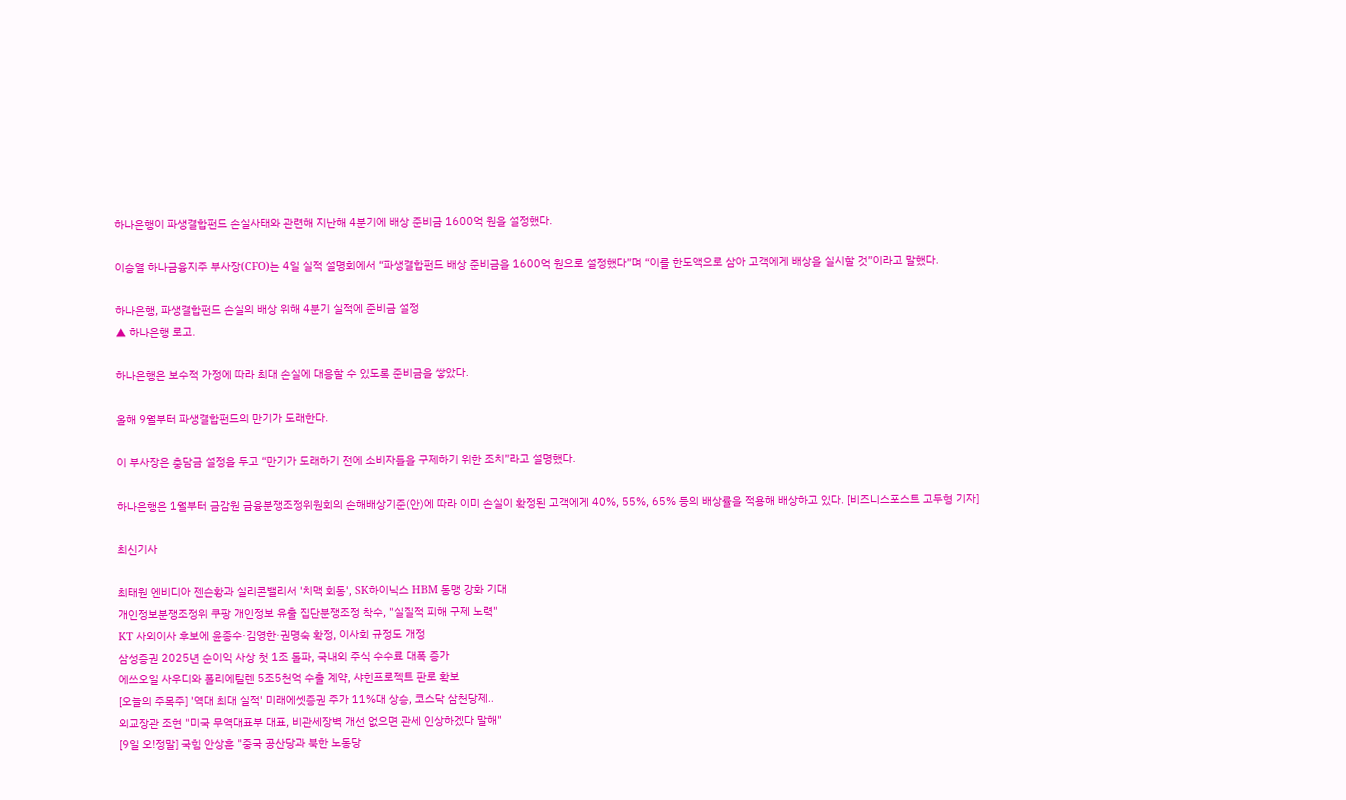하나은행이 파생결합펀드 손실사태와 관련해 지난해 4분기에 배상 준비금 1600억 원을 설정했다.

이승열 하나금융지주 부사장(CFO)는 4일 실적 설명회에서 “파생결합펀드 배상 준비금을 1600억 원으로 설정했다”며 “이를 한도액으로 삼아 고객에게 배상을 실시할 것”이라고 말했다.

하나은행, 파생결합펀드 손실의 배상 위해 4분기 실적에 준비금 설정
▲ 하나은행 로고.

하나은행은 보수적 가정에 따라 최대 손실에 대응할 수 있도록 준비금을 쌓았다.

올해 9월부터 파생결합펀드의 만기가 도래한다.

이 부사장은 충담금 설정을 두고 “만기가 도래하기 전에 소비자들을 구제하기 위한 조치”라고 설명했다.

하나은행은 1월부터 금감원 금융분쟁조정위원회의 손해배상기준(안)에 따라 이미 손실이 확정된 고객에게 40%, 55%, 65% 등의 배상률을 적용해 배상하고 있다. [비즈니스포스트 고두형 기자]

최신기사

최태원 엔비디아 젠슨황과 실리콘밸리서 '치맥 회동', SK하이닉스 HBM 동맹 강화 기대
개인정보분쟁조정위 쿠팡 개인정보 유출 집단분쟁조정 착수, "실질적 피해 구제 노력"
KT 사외이사 후보에 윤종수·김영한·권명숙 확정, 이사회 규정도 개정
삼성증권 2025년 순이익 사상 첫 1조 돌파, 국내외 주식 수수료 대폭 증가
에쓰오일 사우디와 폴리에틸렌 5조5천억 수출 계약, 샤힌프로젝트 판로 확보
[오늘의 주목주] '역대 최대 실적' 미래에셋증권 주가 11%대 상승, 코스닥 삼천당제..
외교장관 조현 "미국 무역대표부 대표, 비관세장벽 개선 없으면 관세 인상하겠다 말해"
[9일 오!정말] 국힘 안상훈 "중국 공산당과 북한 노동당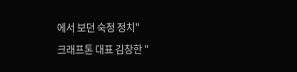에서 보던 숙청 정치"
크래프톤 대표 김창한 "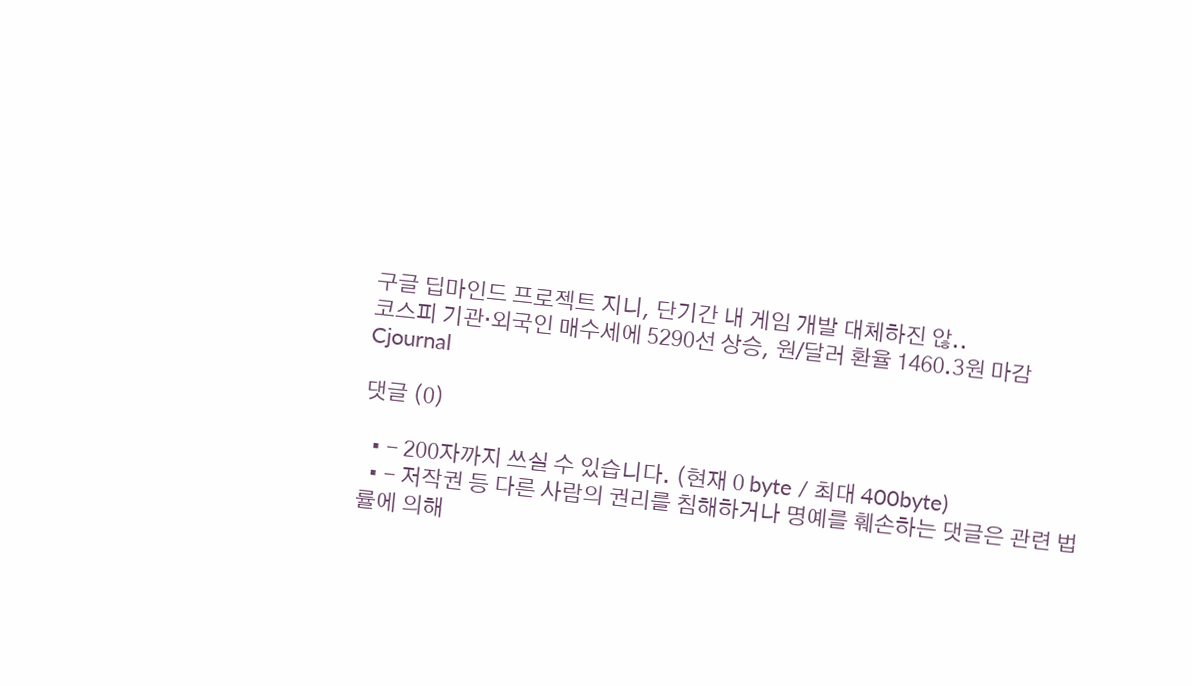구글 딥마인드 프로젝트 지니, 단기간 내 게임 개발 대체하진 않..
코스피 기관·외국인 매수세에 5290선 상승, 원/달러 환율 1460.3원 마감
Cjournal

댓글 (0)

  • - 200자까지 쓰실 수 있습니다. (현재 0 byte / 최대 400byte)
  • - 저작권 등 다른 사람의 권리를 침해하거나 명예를 훼손하는 댓글은 관련 법률에 의해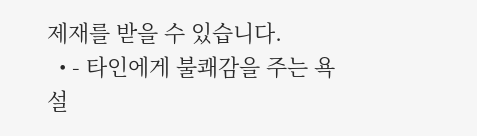제재를 받을 수 있습니다.
  • - 타인에게 불쾌감을 주는 욕설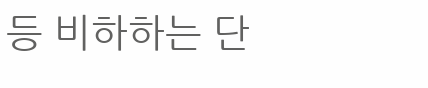등 비하하는 단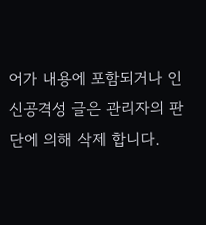어가 내용에 포함되거나 인신공격성 글은 관리자의 판단에 의해 삭제 합니다.